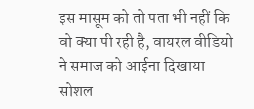इस मासूम को तो पता भी नहीं कि वो क्या पी रही है, वायरल वीडियो ने समाज को आईना दिखाया
सोशल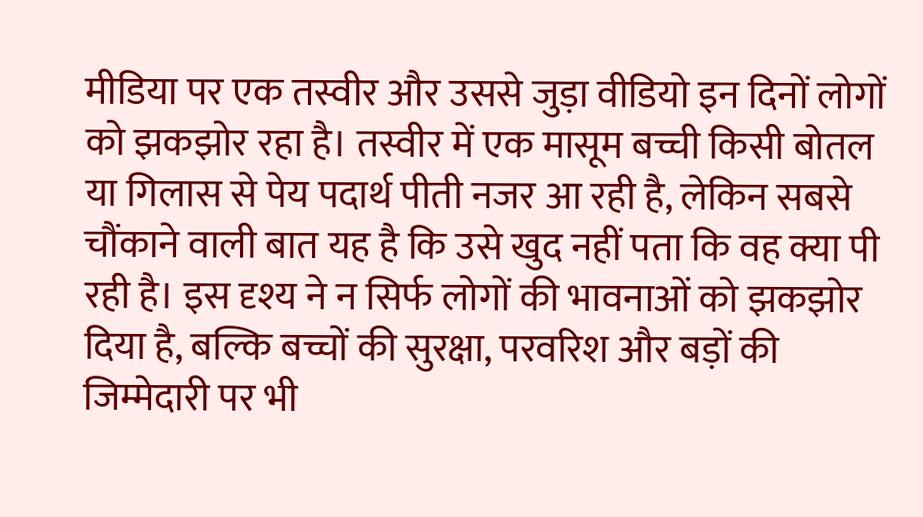मीडिया पर एक तस्वीर और उससे जुड़ा वीडियो इन दिनों लोगों को झकझोर रहा है। तस्वीर में एक मासूम बच्ची किसी बोतल या गिलास से पेय पदार्थ पीती नजर आ रही है, लेकिन सबसे चौंकाने वाली बात यह है कि उसे खुद नहीं पता कि वह क्या पी रही है। इस दृश्य ने न सिर्फ लोगों की भावनाओं को झकझोर दिया है, बल्कि बच्चों की सुरक्षा, परवरिश और बड़ों की जिम्मेदारी पर भी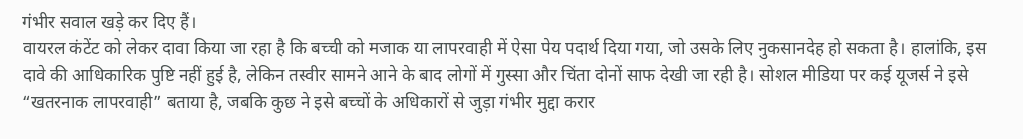गंभीर सवाल खड़े कर दिए हैं।
वायरल कंटेंट को लेकर दावा किया जा रहा है कि बच्ची को मजाक या लापरवाही में ऐसा पेय पदार्थ दिया गया, जो उसके लिए नुकसानदेह हो सकता है। हालांकि, इस दावे की आधिकारिक पुष्टि नहीं हुई है, लेकिन तस्वीर सामने आने के बाद लोगों में गुस्सा और चिंता दोनों साफ देखी जा रही है। सोशल मीडिया पर कई यूजर्स ने इसे “खतरनाक लापरवाही” बताया है, जबकि कुछ ने इसे बच्चों के अधिकारों से जुड़ा गंभीर मुद्दा करार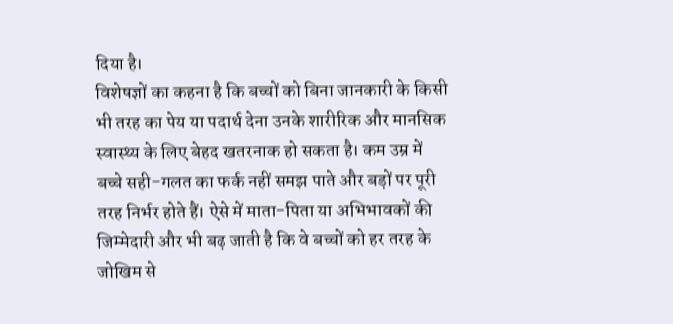दिया है।
विशेषज्ञों का कहना है कि बच्चों को बिना जानकारी के किसी भी तरह का पेय या पदार्थ देना उनके शारीरिक और मानसिक स्वास्थ्य के लिए बेहद खतरनाक हो सकता है। कम उम्र में बच्चे सही-गलत का फर्क नहीं समझ पाते और बड़ों पर पूरी तरह निर्भर होते हैं। ऐसे में माता-पिता या अभिभावकों की जिम्मेदारी और भी बढ़ जाती है कि वे बच्चों को हर तरह के जोखिम से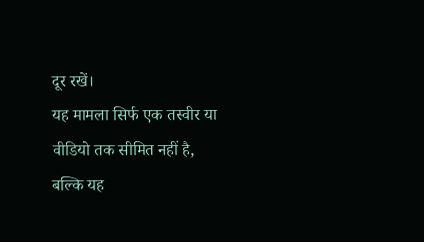दूर रखें।
यह मामला सिर्फ एक तस्वीर या वीडियो तक सीमित नहीं है, बल्कि यह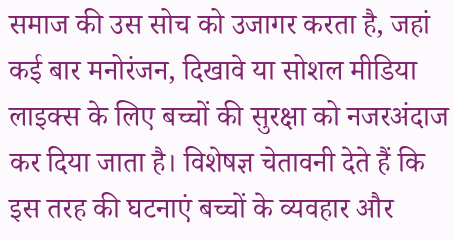समाज की उस सोच को उजागर करता है, जहां कई बार मनोरंजन, दिखावे या सोशल मीडिया लाइक्स के लिए बच्चों की सुरक्षा को नजरअंदाज कर दिया जाता है। विशेषज्ञ चेतावनी देते हैं कि इस तरह की घटनाएं बच्चों के व्यवहार और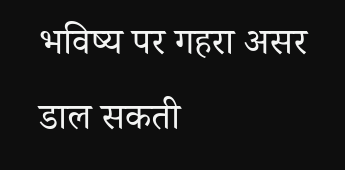भविष्य पर गहरा असर डाल सकती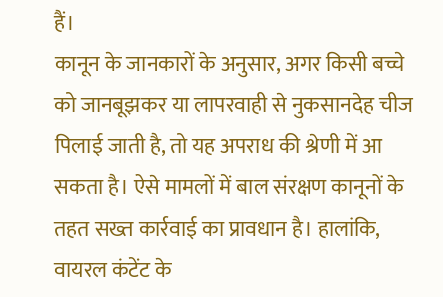हैं।
कानून के जानकारों के अनुसार, अगर किसी बच्चे को जानबूझकर या लापरवाही से नुकसानदेह चीज पिलाई जाती है, तो यह अपराध की श्रेणी में आ सकता है। ऐसे मामलों में बाल संरक्षण कानूनों के तहत सख्त कार्रवाई का प्रावधान है। हालांकि, वायरल कंटेंट के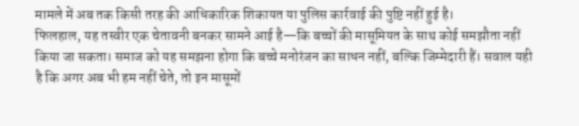मामले में अब तक किसी तरह की आधिकारिक शिकायत या पुलिस कार्रवाई की पुष्टि नहीं हुई है।
फिलहाल, यह तस्वीर एक चेतावनी बनकर सामने आई है—कि बच्चों की मासूमियत के साथ कोई समझौता नहीं किया जा सकता। समाज को यह समझना होगा कि बच्चे मनोरंजन का साधन नहीं, बल्कि जिम्मेदारी हैं। सवाल यही है कि अगर अब भी हम नहीं चेते, तो इन मासूमों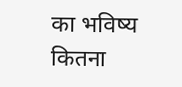का भविष्य कितना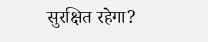सुरक्षित रहेगा?